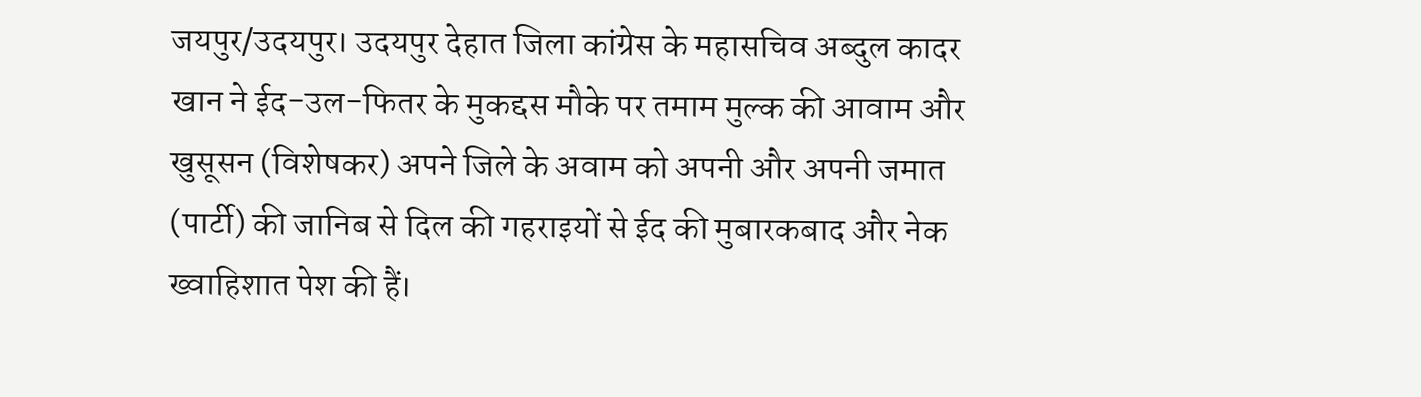जयपुर/उदयपुर। उदयपुर देहात जिला कांग्रेस के महासचिव अब्दुल कादर खान ने ईद-उल-फितर के मुकद्दस मौके पर तमाम मुल्क की आवाम और खुसूसन (विशेषकर) अपने जिले के अवाम को अपनी और अपनी जमात (पार्टी) की जानिब से दिल की गहराइयों से ईद की मुबारकबाद और नेक ख्वाहिशात पेश की हैं।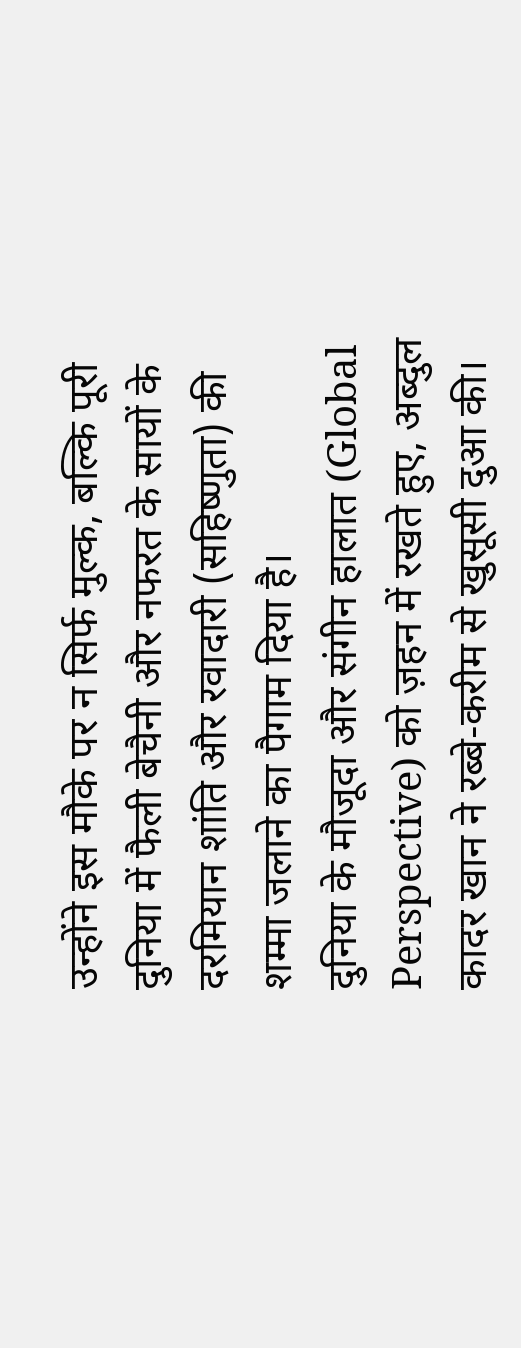उन्होंने इस मौके पर न सिर्फ मुल्क, बल्कि पूरी दुनिया में फैली बेचैनी और नफरत के सायों के दरमियान शांति और रवादारी (सहिष्णुता) की शम्मा जलाने का पैगाम दिया है।
दुनिया के मौजूदा और संगीन हालात (Global Perspective) को ज़हन में रखते हुए, अब्दुल कादर खान ने रब्बे-करीम से खुसूसी दुआ की।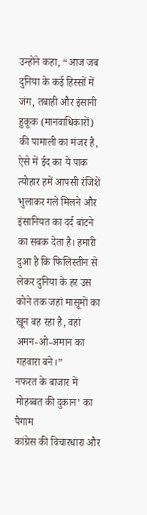उन्होंने कहा, “आज जब दुनिया के कई हिस्सों में जंग, तबाही और इंसानी हुकूक (मानवाधिकारों) की पामाली का मंजर है, ऐसे में ईद का ये पाक त्योहार हमें आपसी रंजिशें भुलाकर गले मिलने और इंसानियत का दर्द बांटने का सबक देता है। हमारी दुआ है कि फिलिस्तीन से लेकर दुनिया के हर उस कोने तक जहां मासूमों का खून बह रहा है, वहां अमन-ओ-अमान का गहवारा बने।”
नफरत के बाजार में मोहब्बत की दुकान’ का पैगाम
कांग्रेस की विचारधारा और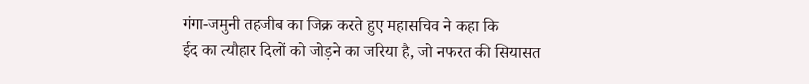गंगा-जमुनी तहजीब का जिक्र करते हुए महासचिव ने कहा कि
ईद का त्यौहार दिलों को जोड़ने का जरिया है, जो नफरत की सियासत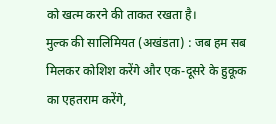को खत्म करने की ताकत रखता है।
मुल्क की सालिमियत (अखंडता) : जब हम सब मिलकर कोशिश करेंगे और एक-दूसरे के हुकूक का एहतराम करेंगे,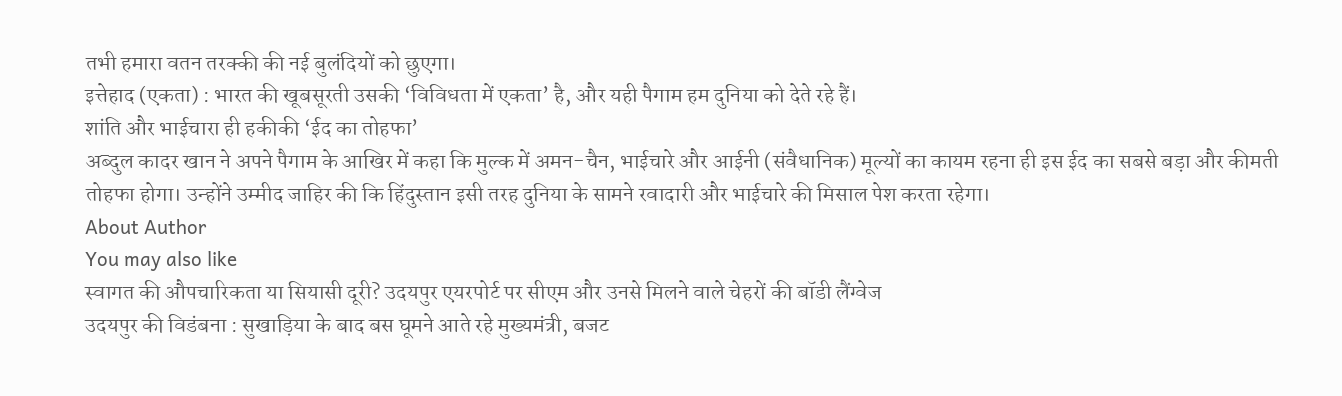तभी हमारा वतन तरक्की की नई बुलंदियों को छुएगा।
इत्तेहाद (एकता) : भारत की खूबसूरती उसकी ‘विविधता में एकता’ है, और यही पैगाम हम दुनिया को देते रहे हैं।
शांति और भाईचारा ही हकीकी ‘ईद का तोहफा’
अब्दुल कादर खान ने अपने पैगाम के आखिर में कहा कि मुल्क में अमन-चैन, भाईचारे और आईनी (संवैधानिक) मूल्यों का कायम रहना ही इस ईद का सबसे बड़ा और कीमती तोहफा होगा। उन्होंने उम्मीद जाहिर की कि हिंदुस्तान इसी तरह दुनिया के सामने रवादारी और भाईचारे की मिसाल पेश करता रहेगा।
About Author
You may also like
स्वागत की औपचारिकता या सियासी दूरी? उदयपुर एयरपोर्ट पर सीएम और उनसे मिलने वाले चेहरों की बॉडी लैंग्वेज
उदयपुर की विडंबना : सुखाड़िया के बाद बस घूमने आते रहे मुख्यमंत्री, बजट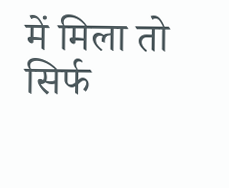में मिला तो सिर्फ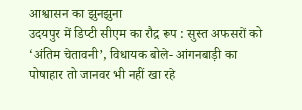आश्वासन का झुनझुना
उदयपुर में डिप्टी सीएम का रौद्र रूप : सुस्त अफसरों को ‘अंतिम चेतावनी’, विधायक बोले- आंगनबाड़ी का पोषाहार तो जानवर भी नहीं खा रहे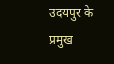उदयपुर के प्रमुख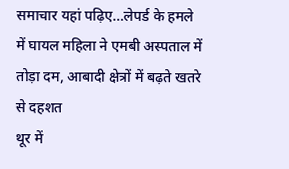समाचार यहां पढ़िए…लेपर्ड के हमले में घायल महिला ने एमबी अस्पताल में तोड़ा दम, आबादी क्षेत्रों में बढ़ते खतरे से दहशत
थूर में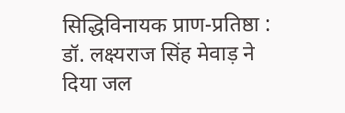सिद्धिविनायक प्राण-प्रतिष्ठा : डॉ. लक्ष्यराज सिंह मेवाड़ ने दिया जल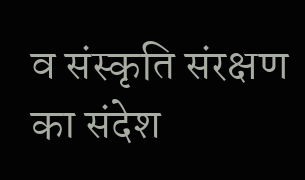व संस्कृति संरक्षण का संदेश